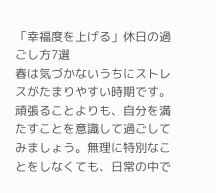「幸福度を上げる」休日の過ごし方7選
春は気づかないうちにストレスがたまりやすい時期です。頑張ることよりも、自分を満たすことを意識して過ごしてみましょう。無理に特別なことをしなくても、日常の中で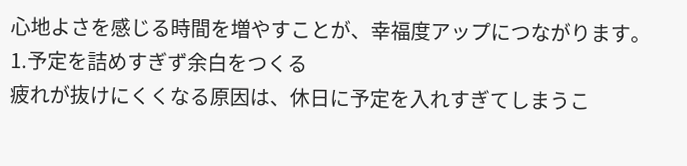心地よさを感じる時間を増やすことが、幸福度アップにつながります。
1.予定を詰めすぎず余白をつくる
疲れが抜けにくくなる原因は、休日に予定を入れすぎてしまうこ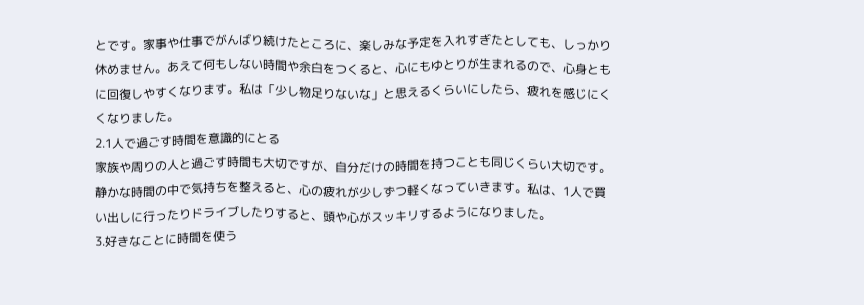とです。家事や仕事でがんばり続けたところに、楽しみな予定を入れすぎたとしても、しっかり休めません。あえて何もしない時間や余白をつくると、心にもゆとりが生まれるので、心身ともに回復しやすくなります。私は「少し物足りないな」と思えるくらいにしたら、疲れを感じにくくなりました。
2.1人で過ごす時間を意識的にとる
家族や周りの人と過ごす時間も大切ですが、自分だけの時間を持つことも同じくらい大切です。静かな時間の中で気持ちを整えると、心の疲れが少しずつ軽くなっていきます。私は、1人で買い出しに行ったりドライブしたりすると、頭や心がスッキリするようになりました。
3.好きなことに時間を使う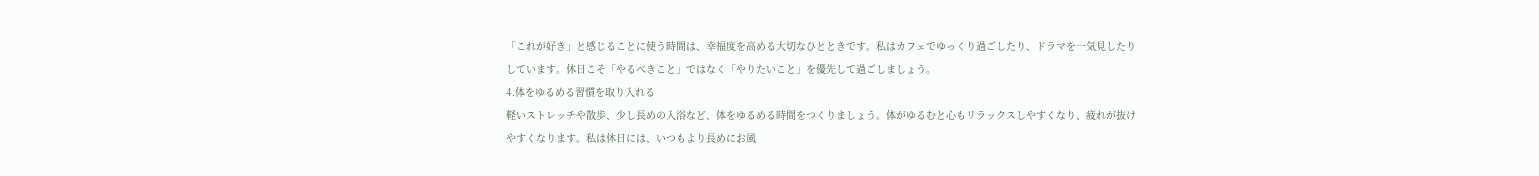「これが好き」と感じることに使う時間は、幸福度を高める大切なひとときです。私はカフェでゆっくり過ごしたり、ドラマを一気見したりしています。休日こそ「やるべきこと」ではなく「やりたいこと」を優先して過ごしましょう。
4.体をゆるめる習慣を取り入れる
軽いストレッチや散歩、少し長めの入浴など、体をゆるめる時間をつくりましょう。体がゆるむと心もリラックスしやすくなり、疲れが抜けやすくなります。私は休日には、いつもより長めにお風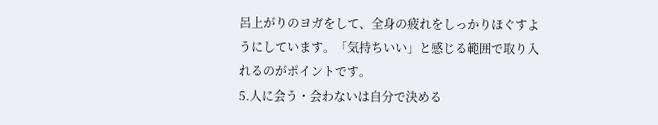呂上がりのヨガをして、全身の疲れをしっかりほぐすようにしています。「気持ちいい」と感じる範囲で取り入れるのがポイントです。
5.人に会う・会わないは自分で決める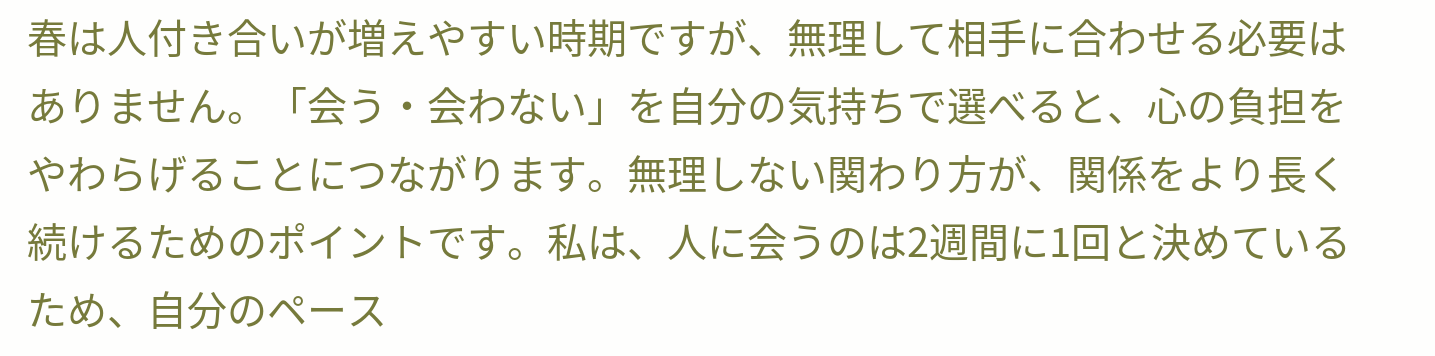春は人付き合いが増えやすい時期ですが、無理して相手に合わせる必要はありません。「会う・会わない」を自分の気持ちで選べると、心の負担をやわらげることにつながります。無理しない関わり方が、関係をより長く続けるためのポイントです。私は、人に会うのは2週間に1回と決めているため、自分のペース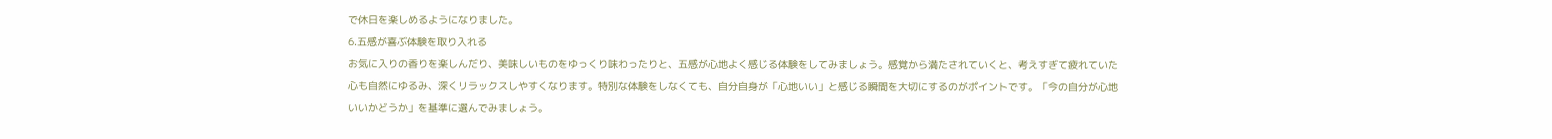で休日を楽しめるようになりました。
6.五感が喜ぶ体験を取り入れる
お気に入りの香りを楽しんだり、美味しいものをゆっくり味わったりと、五感が心地よく感じる体験をしてみましょう。感覚から満たされていくと、考えすぎて疲れていた心も自然にゆるみ、深くリラックスしやすくなります。特別な体験をしなくても、自分自身が「心地いい」と感じる瞬間を大切にするのがポイントです。「今の自分が心地いいかどうか」を基準に選んでみましょう。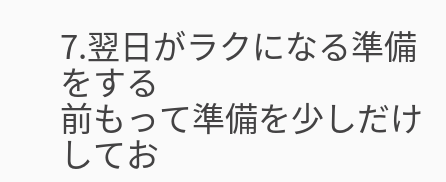7.翌日がラクになる準備をする
前もって準備を少しだけしてお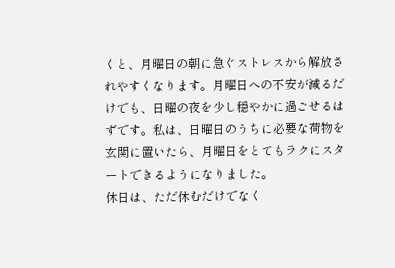くと、月曜日の朝に急ぐストレスから解放されやすくなります。月曜日への不安が減るだけでも、日曜の夜を少し穏やかに過ごせるはずです。私は、日曜日のうちに必要な荷物を玄関に置いたら、月曜日をとてもラクにスタートできるようになりました。
休日は、ただ休むだけでなく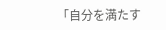「自分を満たす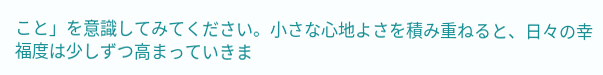こと」を意識してみてください。小さな心地よさを積み重ねると、日々の幸福度は少しずつ高まっていきま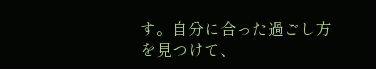す。自分に合った過ごし方を見つけて、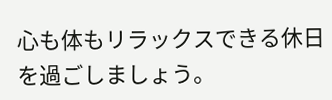心も体もリラックスできる休日を過ごしましょう。